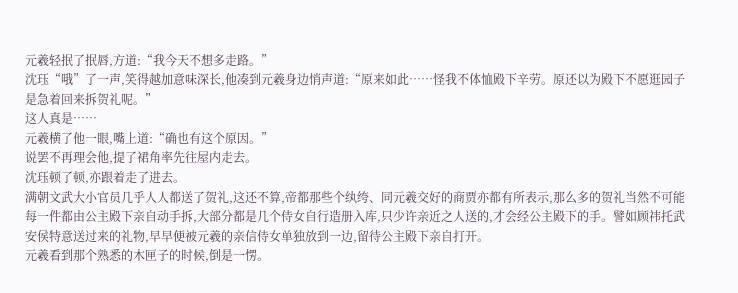元羲轻抿了抿唇,方道:“我今天不想多走路。”
沈珏“哦”了一声,笑得越加意味深长,他凑到元羲身边悄声道:“原来如此……怪我不体恤殿下辛劳。原还以为殿下不愿逛园子是急着回来拆贺礼呢。”
这人真是……
元羲横了他一眼,嘴上道:“确也有这个原因。”
说罢不再理会他,提了裙角率先往屋内走去。
沈珏顿了顿,亦跟着走了进去。
满朝文武大小官员几乎人人都送了贺礼,这还不算,帝都那些个纨绔、同元羲交好的商贾亦都有所表示,那么多的贺礼当然不可能每一件都由公主殿下亲自动手拆,大部分都是几个侍女自行造册入库,只少许亲近之人送的,才会经公主殿下的手。譬如顾祎托武安侯特意送过来的礼物,早早便被元羲的亲信侍女单独放到一边,留待公主殿下亲自打开。
元羲看到那个熟悉的木匣子的时候,倒是一愣。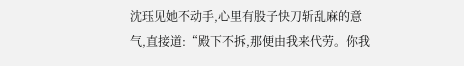沈珏见她不动手,心里有股子快刀斩乱麻的意气,直接道:“殿下不拆,那便由我来代劳。你我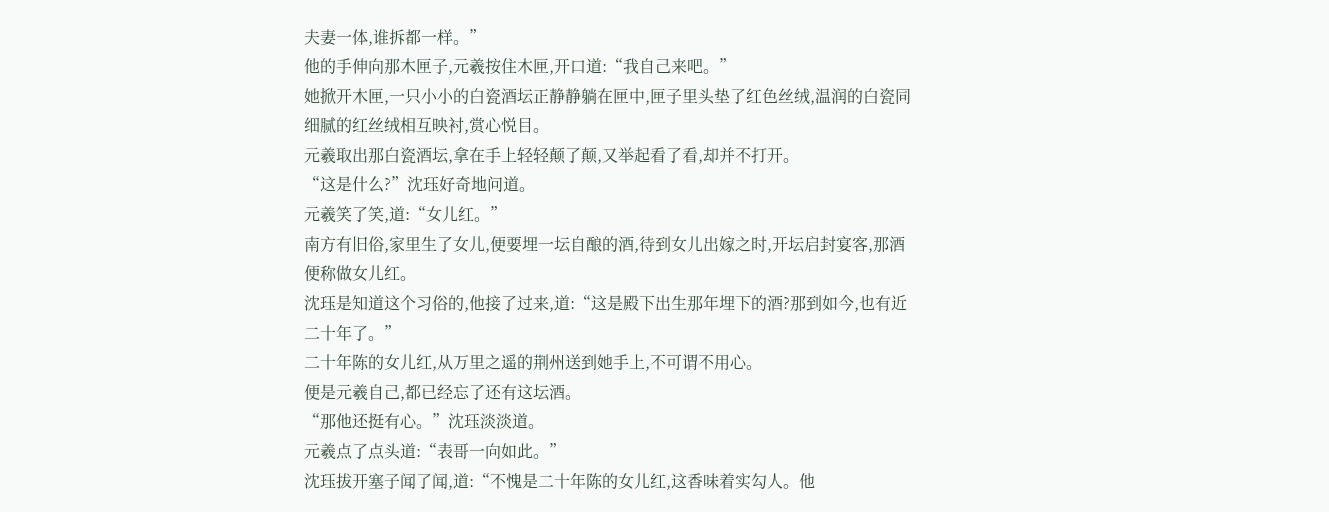夫妻一体,谁拆都一样。”
他的手伸向那木匣子,元羲按住木匣,开口道:“我自己来吧。”
她掀开木匣,一只小小的白瓷酒坛正静静躺在匣中,匣子里头垫了红色丝绒,温润的白瓷同细腻的红丝绒相互映衬,赏心悦目。
元羲取出那白瓷酒坛,拿在手上轻轻颠了颠,又举起看了看,却并不打开。
“这是什么?”沈珏好奇地问道。
元羲笑了笑,道:“女儿红。”
南方有旧俗,家里生了女儿,便要埋一坛自酿的酒,待到女儿出嫁之时,开坛启封宴客,那酒便称做女儿红。
沈珏是知道这个习俗的,他接了过来,道:“这是殿下出生那年埋下的酒?那到如今,也有近二十年了。”
二十年陈的女儿红,从万里之遥的荆州送到她手上,不可谓不用心。
便是元羲自己,都已经忘了还有这坛酒。
“那他还挺有心。”沈珏淡淡道。
元羲点了点头道:“表哥一向如此。”
沈珏拔开塞子闻了闻,道:“不愧是二十年陈的女儿红,这香味着实勾人。他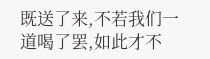既送了来,不若我们一道喝了罢,如此才不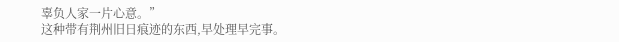辜负人家一片心意。”
这种带有荆州旧日痕迹的东西,早处理早完事。